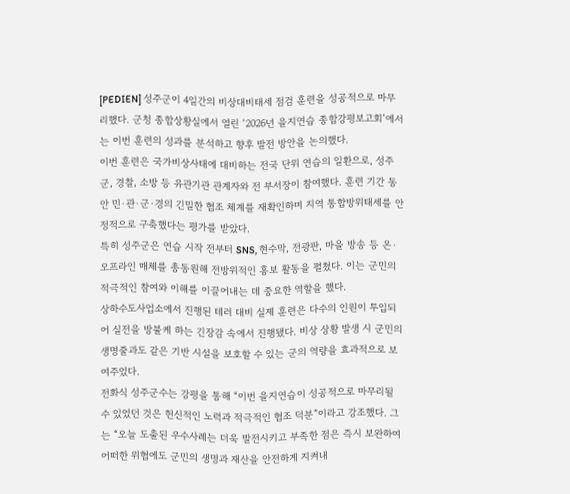[PEDIEN] 성주군이 4일간의 비상대비태세 점검 훈련을 성공적으로 마무리했다. 군청 종합상황실에서 열린 ‘2026년 을지연습 종합강평보고회’에서는 이번 훈련의 성과를 분석하고 향후 발전 방안을 논의했다.
이번 훈련은 국가비상사태에 대비하는 전국 단위 연습의 일환으로, 성주군, 경찰, 소방 등 유관기관 관계자와 전 부서장이 참여했다. 훈련 기간 동안 민·관·군·경의 긴밀한 협조 체계를 재확인하며 지역 통합방위태세를 안정적으로 구축했다는 평가를 받았다.
특히 성주군은 연습 시작 전부터 SNS, 현수막, 전광판, 마을 방송 등 온·오프라인 매체를 총동원해 전방위적인 홍보 활동을 펼쳤다. 이는 군민의 적극적인 참여와 이해를 이끌어내는 데 중요한 역할을 했다.
상하수도사업소에서 진행된 테러 대비 실제 훈련은 다수의 인원이 투입되어 실전을 방불케 하는 긴장감 속에서 진행됐다. 비상 상황 발생 시 군민의 생명줄과도 같은 기반 시설을 보호할 수 있는 군의 역량을 효과적으로 보여주었다.
전화식 성주군수는 강평을 통해 “이번 을지연습이 성공적으로 마무리될 수 있었던 것은 헌신적인 노력과 적극적인 협조 덕분”이라고 강조했다. 그는 “오늘 도출된 우수사례는 더욱 발전시키고 부족한 점은 즉시 보완하여 어떠한 위협에도 군민의 생명과 재산을 안전하게 지켜내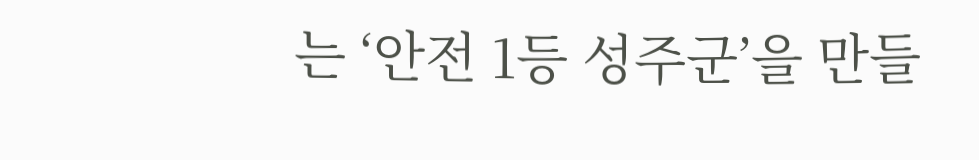는 ‘안전 1등 성주군’을 만들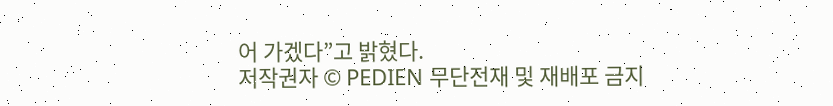어 가겠다”고 밝혔다.
저작권자 © PEDIEN 무단전재 및 재배포 금지